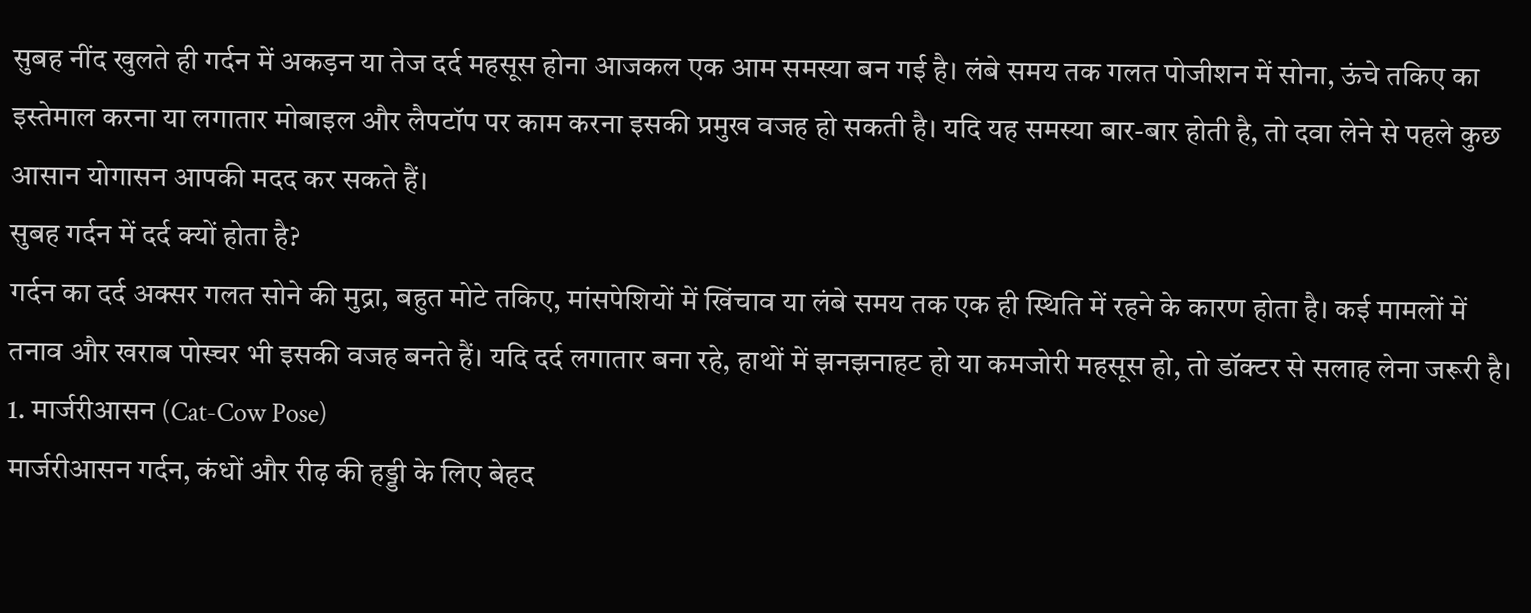सुबह नींद खुलते ही गर्दन में अकड़न या तेज दर्द महसूस होना आजकल एक आम समस्या बन गई है। लंबे समय तक गलत पोजीशन में सोना, ऊंचे तकिए का इस्तेमाल करना या लगातार मोबाइल और लैपटॉप पर काम करना इसकी प्रमुख वजह हो सकती है। यदि यह समस्या बार-बार होती है, तो दवा लेने से पहले कुछ आसान योगासन आपकी मदद कर सकते हैं।
सुबह गर्दन में दर्द क्यों होता है?
गर्दन का दर्द अक्सर गलत सोने की मुद्रा, बहुत मोटे तकिए, मांसपेशियों में खिंचाव या लंबे समय तक एक ही स्थिति में रहने के कारण होता है। कई मामलों में तनाव और खराब पोस्चर भी इसकी वजह बनते हैं। यदि दर्द लगातार बना रहे, हाथों में झनझनाहट हो या कमजोरी महसूस हो, तो डॉक्टर से सलाह लेना जरूरी है।
1. मार्जरीआसन (Cat-Cow Pose)
मार्जरीआसन गर्दन, कंधों और रीढ़ की हड्डी के लिए बेहद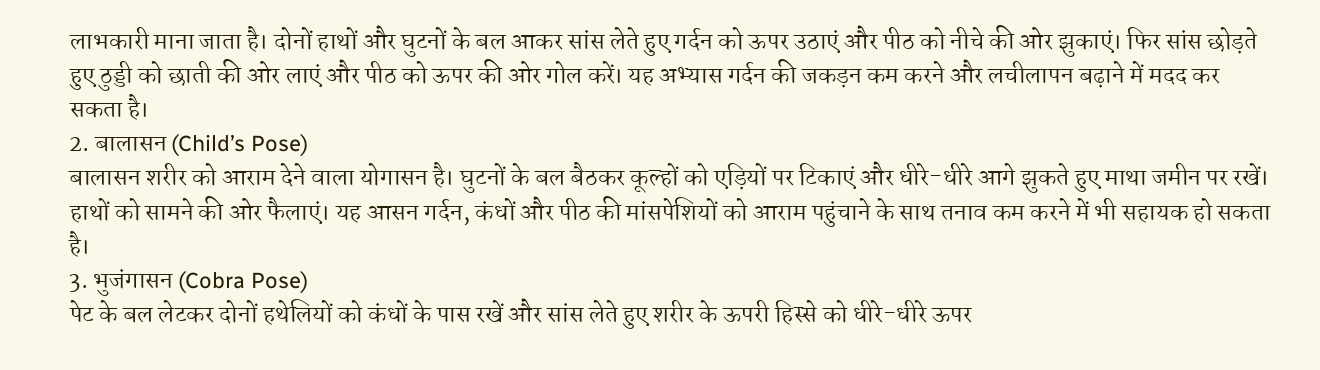लाभकारी माना जाता है। दोनों हाथों और घुटनों के बल आकर सांस लेते हुए गर्दन को ऊपर उठाएं और पीठ को नीचे की ओर झुकाएं। फिर सांस छोड़ते हुए ठुड्डी को छाती की ओर लाएं और पीठ को ऊपर की ओर गोल करें। यह अभ्यास गर्दन की जकड़न कम करने और लचीलापन बढ़ाने में मदद कर सकता है।
2. बालासन (Child’s Pose)
बालासन शरीर को आराम देने वाला योगासन है। घुटनों के बल बैठकर कूल्हों को एड़ियों पर टिकाएं और धीरे-धीरे आगे झुकते हुए माथा जमीन पर रखें। हाथों को सामने की ओर फैलाएं। यह आसन गर्दन, कंधों और पीठ की मांसपेशियों को आराम पहुंचाने के साथ तनाव कम करने में भी सहायक हो सकता है।
3. भुजंगासन (Cobra Pose)
पेट के बल लेटकर दोनों हथेलियों को कंधों के पास रखें और सांस लेते हुए शरीर के ऊपरी हिस्से को धीरे-धीरे ऊपर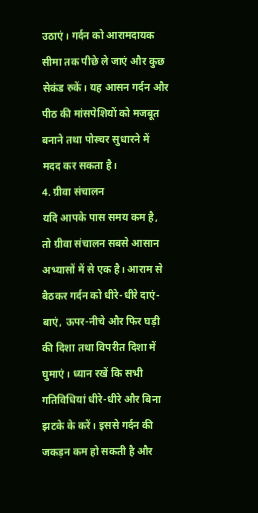उठाएं। गर्दन को आरामदायक सीमा तक पीछे ले जाएं और कुछ सेकंड रुकें। यह आसन गर्दन और पीठ की मांसपेशियों को मजबूत बनाने तथा पोस्चर सुधारने में मदद कर सकता है।
4. ग्रीवा संचालन
यदि आपके पास समय कम है, तो ग्रीवा संचालन सबसे आसान अभ्यासों में से एक है। आराम से बैठकर गर्दन को धीरे-धीरे दाएं-बाएं, ऊपर-नीचे और फिर घड़ी की दिशा तथा विपरीत दिशा में घुमाएं। ध्यान रखें कि सभी गतिविधियां धीरे-धीरे और बिना झटके के करें। इससे गर्दन की जकड़न कम हो सकती है और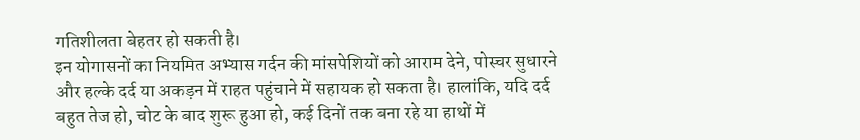गतिशीलता बेहतर हो सकती है।
इन योगासनों का नियमित अभ्यास गर्दन की मांसपेशियों को आराम देने, पोस्चर सुधारने और हल्के दर्द या अकड़न में राहत पहुंचाने में सहायक हो सकता है। हालांकि, यदि दर्द बहुत तेज हो, चोट के बाद शुरू हुआ हो, कई दिनों तक बना रहे या हाथों में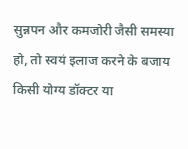सुन्नपन और कमजोरी जैसी समस्या हो, तो स्वयं इलाज करने के बजाय किसी योग्य डॉक्टर या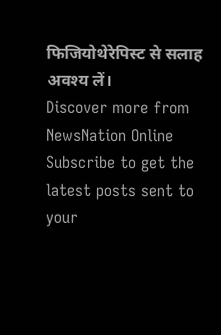फिजियोथेरेपिस्ट से सलाह अवश्य लें।
Discover more from NewsNation Online
Subscribe to get the latest posts sent to your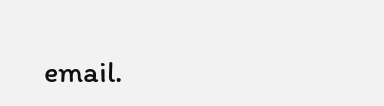email.